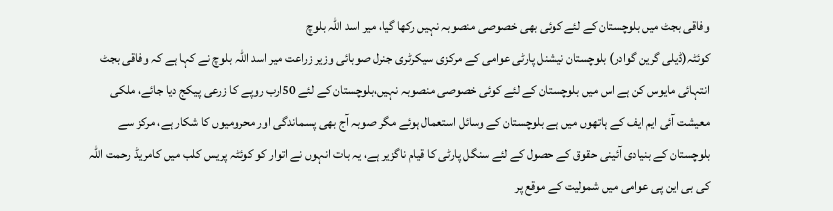وفاقی بجٹ میں بلوچستان کے لئے کوئی بھی خصوصی منصوبہ نہیں رکھا گیا، میر اسد اللہ بلوچ
کوئٹہ(ڈیلی گرین گوادر) بلوچستان نیشنل پارٹی عوامی کے مرکزی سیکرٹری جنرل صوبائی وزیر زراعت میر اسد اللہ بلوچ نے کہا ہے کہ وفاقی بجٹ انتہائی مایوس کن ہے اس میں بلوچستان کے لئے کوئی خصوصی منصوبہ نہیں،بلوچستان کے لئے 50ارب روپے کا زرعی پیکج دیا جائے، ملکی معیشت آئی ایم ایف کے ہاتھوں میں ہے بلوچستان کے وسائل استعمال ہوئے مگر صوبہ آج بھی پسماندگی اور محرومیوں کا شکار ہے، مرکز سے بلوچستان کے بنیادی آئینی حقوق کے حصول کے لئے سنگل پارٹی کا قیام ناگزیر ہے، یہ بات انہوں نے اتوار کو کوئٹہ پریس کلب میں کامریڈ رحمت اللہ کی بی این پی عوامی میں شمولیت کے موقع پر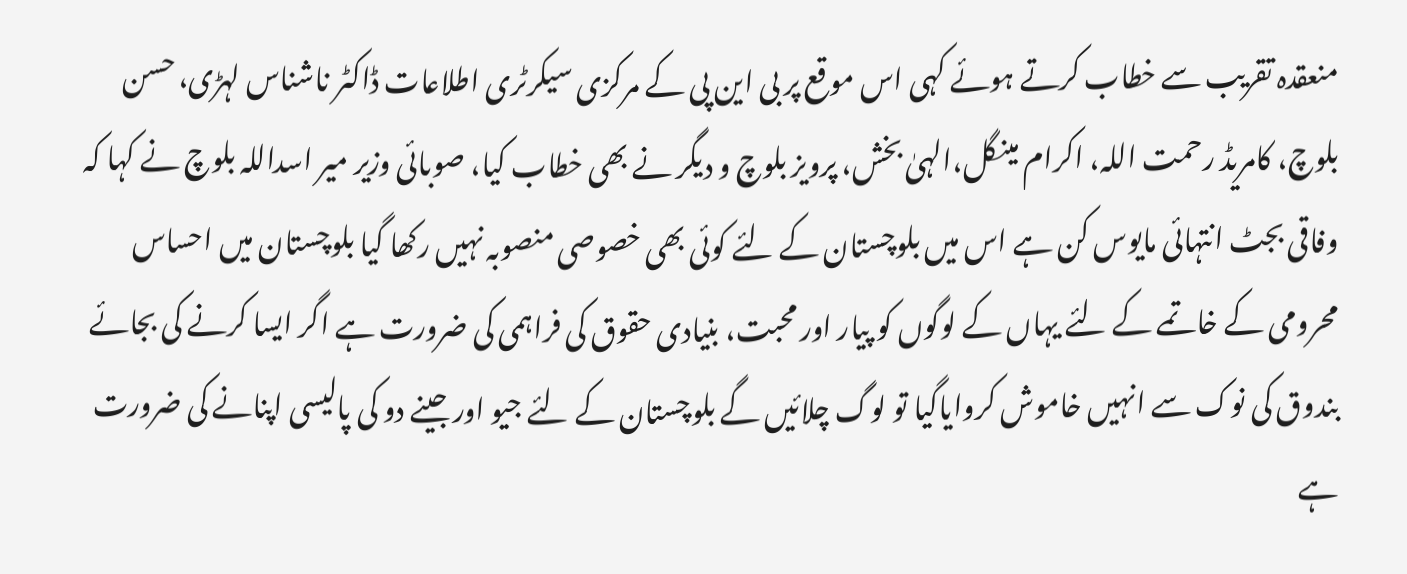منعقدہ تقریب سے خطاب کرتے ہوئے کہی اس موقع پر بی این پی کے مرکزی سیکرٹری اطلاعات ڈاکٹر ناشناس لہڑی، حسن بلوچ، کامریڈ رحمت اللہ، اکرام مینگل،الہیٰ بخش، پرویز بلوچ و دیگر نے بھی خطاب کیا، صوبائی وزیر میر اسداللہ بلوچ نے کہا کہ وفاقی بجٹ انتہائی مایوس کن ہے اس میں بلوچستان کے لئے کوئی بھی خصوصی منصوبہ نہیں رکھا گیا بلوچستان میں احساس محرومی کے خاتمے کے لئے یہاں کے لوگوں کو پیار اور محبت، بنیادی حقوق کی فراہمی کی ضرورت ہے اگر ایسا کرنے کی بجائے بندوق کی نوک سے انہیں خاموش کروایاگیا تو لوگ چلائیں گے بلوچستان کے لئے جیو اور جینے دو کی پالیسی اپنانے کی ضرورت ہے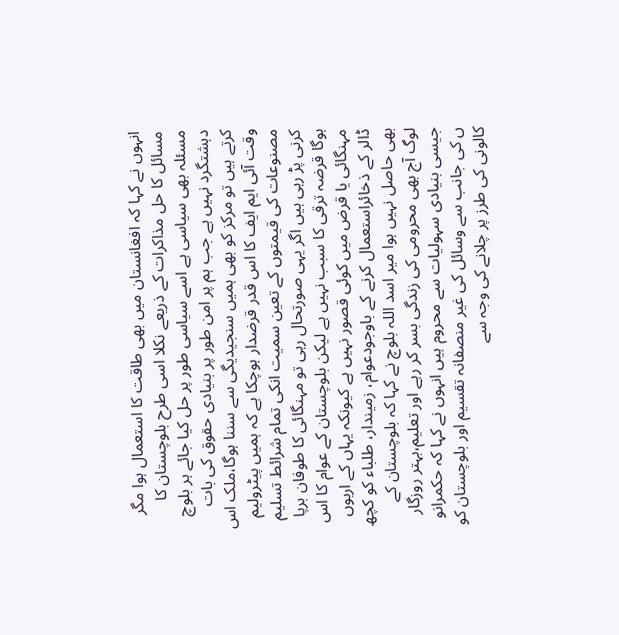انہوں نے کہا کہ افغانستان میں بھی طاقت کا استعمال ہوا مگر مسائل کا حل مذاکرات کے ذریعے نکلا اسی طرح بلوچستان کا مسئلہ بھی سیاسی ہے اسے سیاسی طور پر حل کیا جائے ہر بلوچ دہشتگرد نہیں ہے جب ہم پر امن طور پر بنیادی حقوق کی بات کرتے ہیں تو مرکز کو بھی ہمیں سنجیدیگی سے سننا ہوگا،ملک اس وقت آئی ایم ایف کا اس قدر قرضدار ہوچکا ہے کہ ہمیں پیٹرولیم مصنوعات کی قیمتوں کے تعین سمیت انکی تمام شرائط تسلیم کرنی پڑ رہی ہیں اگر یہی صورتحال رہی تو مہنگائی کا طوفان برپا ہوگا قرضہ ترقی کا سبب نہیں ہے لیکن بلوچستان کے عوام کا اس مہنگائی یا قرض میں کوئی قصور نہیں ہے کیونکہ یہاں کے اربوں ڈالر کے ذخائراستعمال کرنے کے باوجودعوام، زمیندار، طلباء کو کچھ بھی حاصل نہیں ہوا میر اسد اللہ بلوچ نے کہا کہ بلوچستان کے لوگ آج بھی محرومی کی زندگی بسر کر رہے اور تعلیم،بہتر روزگار جیسی بنیادی سہولیات سے محروم ہیں انہوں نے کہا کہ حکمرانو ں کی جانب سے وسائل کی غیر منصفانہ تقسیم اور بلوچستان کو کالونی کی طرز پر چلانے کی وجہ سے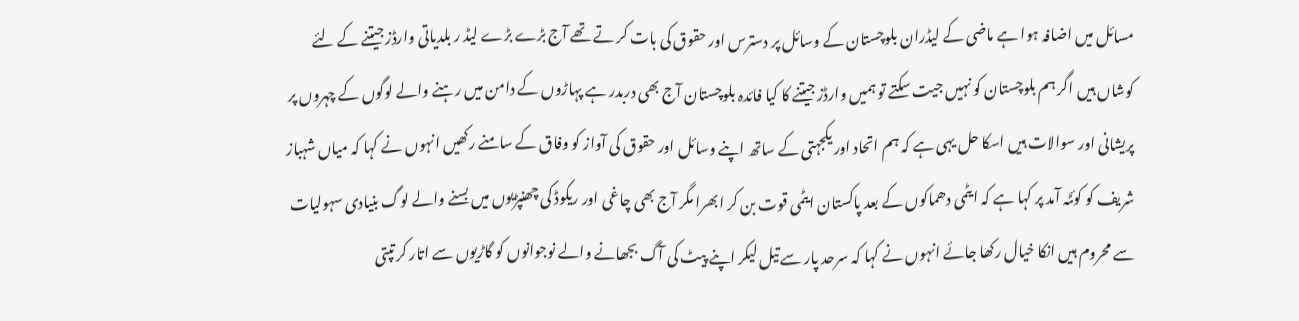مسائل میں اضافہ ہوا ہے ماضی کے لیڈران بلوچستان کے وسائل پر دسترس اور حقوق کی بات کر تے تھے آج بڑے بڑے لیڈ ر بلدیاتی وارڈز جیتنے کے لئے کوشاں ہیں اگر ہم بلوچستان کو نہیں جیت سکتے تو ہمیں وارڈز جیتنے کا کیا فائدہ بلوچستان آج بھی دربدر ہے پہاڑوں کے دامن میں رہنے والے لوگوں کے چہروں پر پریشانی اور سوالات ہیں اسکا حل یہی ہے کہ ہم اتحاد اور یکجہتی کے ساتھ اپنے وسائل اور حقوق کی آواز کو وفاق کے سامنے رکھیں انہوں نے کہا کہ میاں شہباز شریف کو کوئٹہ آمد پر کہا ہے کہ ایٹمی دھماکوں کے بعد پاکستان ایٹمی قوت بن کر ابھرا مگر آج بھی چاغی اور ریکوڈ کی چھنپڑیوں میں بسنے والے لوگ بنیادی سہولیات سے محروم ہیں انکا خیال رکھا جائے انہوں نے کہا کہ سرحد پار سے تیل لیکر اپنے پیٹ کی آگ بجھانے والے نوجوانوں کو گاڑیوں سے اتار کر تپتی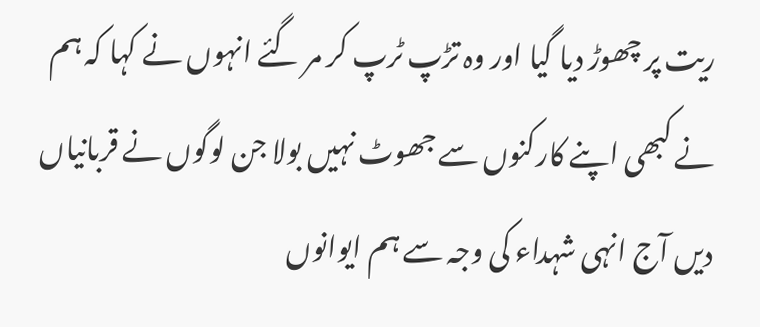ریت پر چھوڑ دیا گیا اور وہ تڑپ ٹرپ کر مر گئے انہوں نے کہا کہ ہم نے کبھی اپنے کارکنوں سے جھوٹ نہیں بولا جن لوگوں نے قربانیاں دیں آج انہی شہداء کی وجہ سے ہم ایوانوں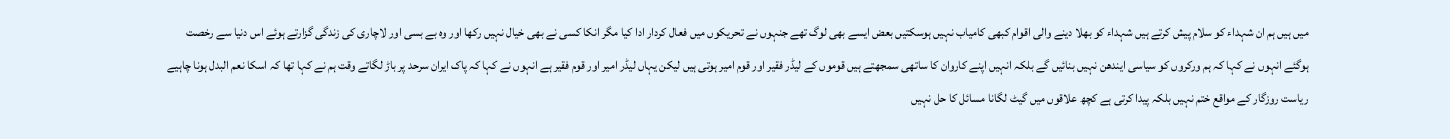میں ہیں ہم ان شہداء کو سلام پیش کرتے ہیں شہداء کو بھلا دینے والی اقوام کبھی کامیاب نہیں ہوسکتیں بعض ایسے بھی لوگ تھے جنہوں نے تحریکوں میں فعال کردار ادا کیا مگر انکا کسی نے بھی خیال نہیں رکھا اور وہ بے بسی اور لاچاری کی زندگی گزارتے ہوئے اس دنیا سے رخصت ہوگئے انہوں نے کہا کہ ہم ورکروں کو سیاسی ایندھن نہیں بنائیں گے بلکہ انہیں اپنے کاروان کا ساتھی سمجھتے ہیں قوموں کے لیڈر فقیر اور قوم امیر ہوتی ہیں لیکن یہاں لیڈر امیر اور قوم فقیر ہے انہوں نے کہا کہ پاک ایران سرحد پر باڑ لگاتے وقت ہم نے کہا تھا کہ اسکا نعم البدل ہونا چاہیے ریاست روزگار کے مواقع ختم نہیں بلکہ پیدا کرتی ہے کچھ علاقوں میں گیٹ لگانا مسائل کا حل نہیں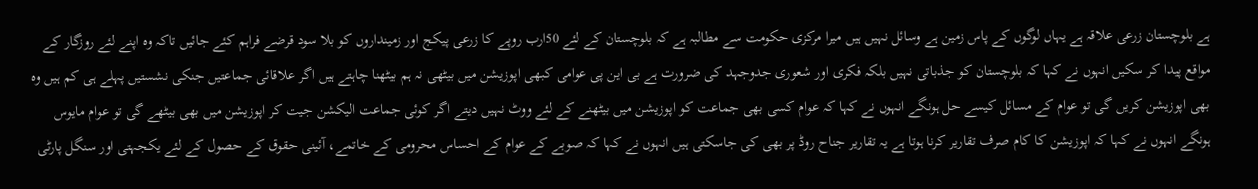ہے بلوچستان زرعی علاقہ ہے یہاں لوگوں کے پاس زمین ہے وسائل نہیں ہیں میرا مرکزی حکومت سے مطالبہ ہے کہ بلوچستان کے لئے 50ارب روپے کا زرعی پیکج اور زمینداروں کو بلا سود قرضے فراہم کئے جائیں تاکہ وہ اپنے لئے روزگار کے مواقع پیدا کر سکیں انہوں نے کہا کہ بلوچستان کو جذباتی نہیں بلکہ فکری اور شعوری جدوجہد کی ضرورت ہے بی این پی عوامی کبھی اپوزیشن میں بیٹھی نہ ہم بیٹھنا چاہتے ہیں اگر علاقائی جماعتیں جنکی نشستیں پہلے ہی کم ہیں وہ بھی اپوزیشن کریں گی تو عوام کے مسائل کیسے حل ہونگے انہوں نے کہا کہ عوام کسی بھی جماعت کو اپوزیشن میں بیٹھنے کے لئے ووٹ نہیں دیتے اگر کوئی جماعت الیکشن جیت کر اپوزیشن میں بھی بیٹھے گی تو عوام مایوس ہونگے انہوں نے کہا کہ اپوزیشن کا کام صرف تقاریر کرنا ہوتا ہے یہ تقاریر جناح روڈ پر بھی کی جاسکتی ہیں انہوں نے کہا کہ صوبے کے عوام کے احساس محرومی کے خاتمے، آئینی حقوق کے حصول کے لئے یکجہتی اور سنگل پارٹی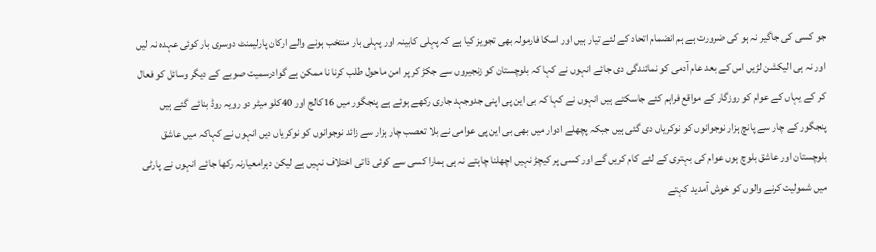جو کسی کی جاگیر نہ ہو کی ضرورت ہے ہم انضمام اتحاد کے لئے تیار ہیں اور اسکا فارمولہ بھی تجویز کیا ہے کہ پہلی کابینہ اور پہلی بار منتخب ہونے والے ارکان پارلیمنٹ دوسری بار کوئی عہدہ نہ لیں اور نہ ہی الیکشن لڑیں اس کے بعد عام آدمی کو نمائندگی دی جائے انہوں نے کہا کہ بلوچستان کو زنجیروں سے جکڑ کر پر امن ماحول طلب کرنا نا ممکن ہے گوادرسمیت صوبے کے دیگر وسائل کو فعال کر کے یہاں کے عوام کو روزگار کے مواقع فراہم کئے جاسکتے ہیں انہوں نے کہا کہ بی این پی اپنی جدوجہد جاری رکھے ہوئے ہے پنجگور میں 16کالج اور 40کلو میٹر دو رویہ روڈ بنائے گئے ہیں پنجگور کے چار سے پانچ ہزار نوجوانوں کو نوکریاں دی گئی ہیں جبکہ پچھلے ادوار میں بھی بی این پی عوامی نے بلا تعصب چار ہزار سے زائد نوجوانوں کو نوکریاں دیں انہوں نے کہاکہ میں عاشق بلوچستان اور عاشق بلوچ ہوں عوام کی بہتری کے لئے کام کریں گے اور کسی پر کیچڑ نہیں اچھلنا چاہتے نہ ہی ہمارا کسی سے کوئی ذاتی اختلاف نہیں ہے لیکن دہرامعیارنہ رکھا جائے انہوں نے پارٹی میں شمولیت کرنے والوں کو خوش آمدید کہتے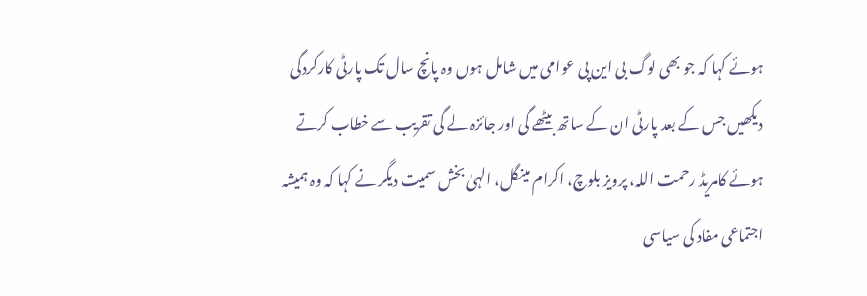ہوئے کہا کہ جو بھی لوگ بی این پی عوامی میں شامل ہوں وہ پانچ سال تک پارٹی کارکردگی دیکھیں جس کے بعد پارٹی ان کے ساتھ بیٹھے گی اور جائزہ لے گی تقریب سے خطاب کرتے ہوئے کامریڈ رحمت اللہ، پرویز بلوچ، اکرام مینگل، الہیٰ بخش سمیت دیگر نے کہا کہ وہ ہمیشہ اجتماعی مفاد کی سیاسی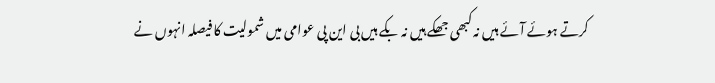کرتے ہوئے آئے ہیں نہ کبھی جھکے ہیں نہ بکے ہیں بی این پی عوامی میں شمولیت کا فیصلہ انہوں نے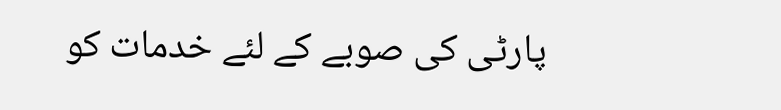پارٹی کی صوبے کے لئے خدمات کو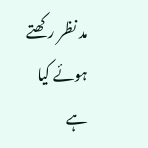مد نظر رکھتے ہوئے کیا ہے